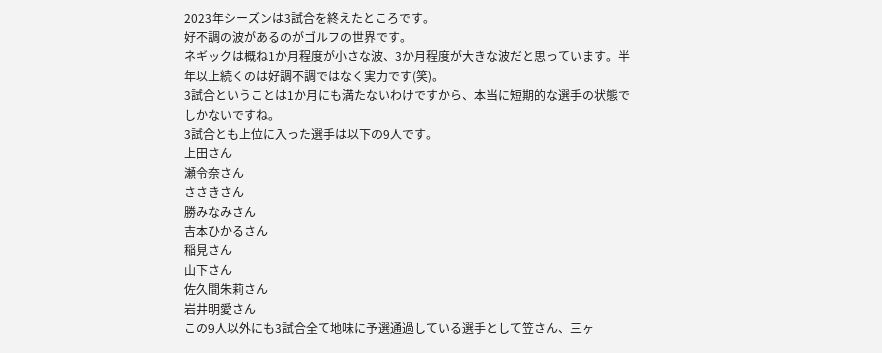2023年シーズンは3試合を終えたところです。
好不調の波があるのがゴルフの世界です。
ネギックは概ね1か月程度が小さな波、3か月程度が大きな波だと思っています。半年以上続くのは好調不調ではなく実力です(笑)。
3試合ということは1か月にも満たないわけですから、本当に短期的な選手の状態でしかないですね。
3試合とも上位に入った選手は以下の9人です。
上田さん
瀬令奈さん
ささきさん
勝みなみさん
吉本ひかるさん
稲見さん
山下さん
佐久間朱莉さん
岩井明愛さん
この9人以外にも3試合全て地味に予選通過している選手として笠さん、三ヶ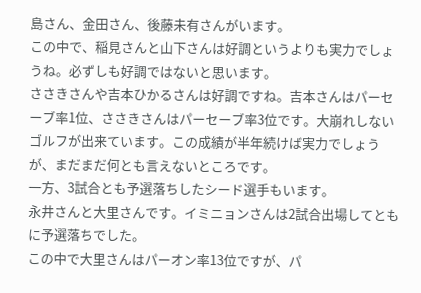島さん、金田さん、後藤未有さんがいます。
この中で、稲見さんと山下さんは好調というよりも実力でしょうね。必ずしも好調ではないと思います。
ささきさんや吉本ひかるさんは好調ですね。吉本さんはパーセーブ率1位、ささきさんはパーセーブ率3位です。大崩れしないゴルフが出来ています。この成績が半年続けば実力でしょうが、まだまだ何とも言えないところです。
一方、3試合とも予選落ちしたシード選手もいます。
永井さんと大里さんです。イミニョンさんは2試合出場してともに予選落ちでした。
この中で大里さんはパーオン率13位ですが、パ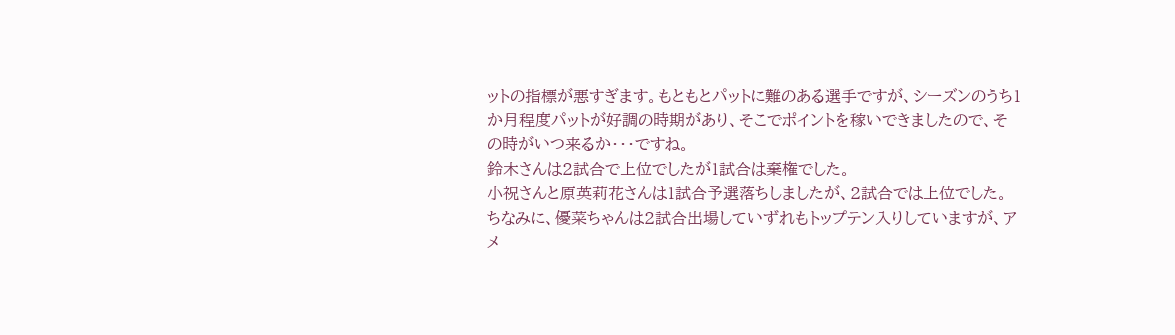ットの指標が悪すぎます。もともとパットに難のある選手ですが、シーズンのうち1か月程度パットが好調の時期があり、そこでポイントを稼いできましたので、その時がいつ来るか・・・ですね。
鈴木さんは2試合で上位でしたが1試合は棄権でした。
小祝さんと原英莉花さんは1試合予選落ちしましたが、2試合では上位でした。
ちなみに、優菜ちゃんは2試合出場していずれもトップテン入りしていますが、アメ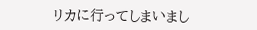リカに行ってしまいまし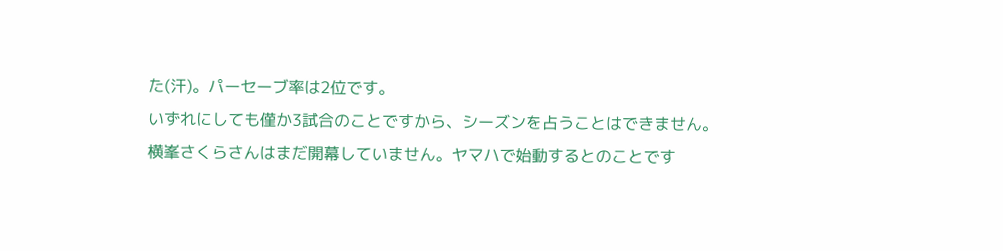た(汗)。パーセーブ率は2位です。
いずれにしても僅か3試合のことですから、シーズンを占うことはできません。
横峯さくらさんはまだ開幕していません。ヤマハで始動するとのことです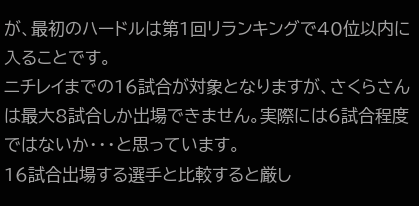が、最初のハードルは第1回リランキングで40位以内に入ることです。
ニチレイまでの16試合が対象となりますが、さくらさんは最大8試合しか出場できません。実際には6試合程度ではないか・・・と思っています。
16試合出場する選手と比較すると厳し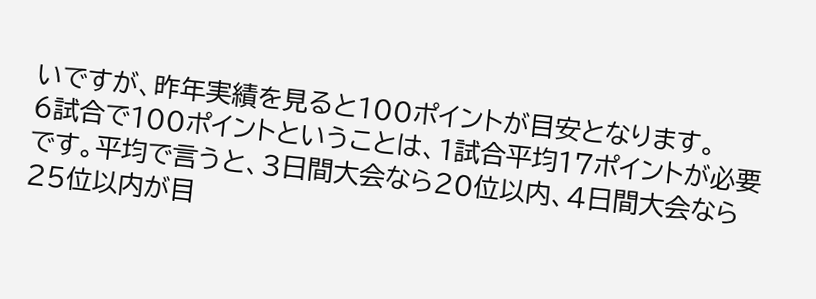いですが、昨年実績を見ると100ポイントが目安となります。
6試合で100ポイントということは、1試合平均17ポイントが必要です。平均で言うと、3日間大会なら20位以内、4日間大会なら25位以内が目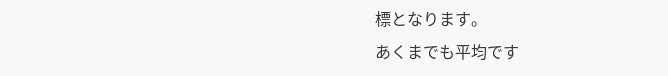標となります。
あくまでも平均です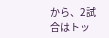から、2試合はトッ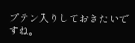プテン入りしておきたいですね。